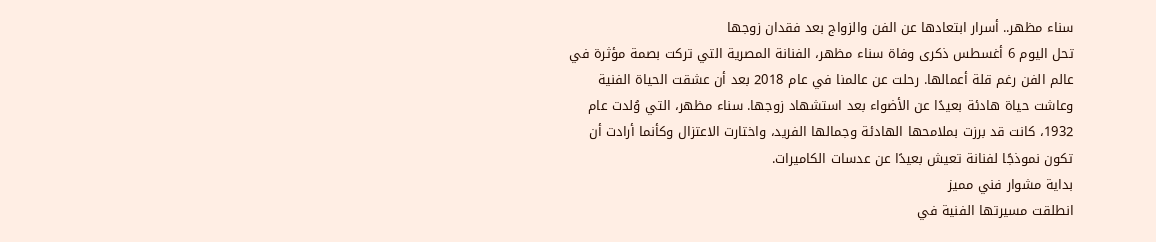سناء مظهر.. أسرار ابتعادها عن الفن والزواج بعد فقدان زوجها
تحل اليوم 6 أغسطس ذكرى وفاة سناء مظهر، الفنانة المصرية التي تركت بصمة مؤثرة في عالم الفن رغم قلة أعمالها. رحلت عن عالمنا في عام 2018 بعد أن عشقت الحياة الفنية وعاشت حياة هادئة بعيدًا عن الأضواء بعد استشهاد زوجها. سناء مظهر، التي وُلدت عام 1932، كانت قد برزت بملامحها الهادئة وجمالها الفريد، واختارت الاعتزال وكأنما أرادت أن تكون نموذجًا لفنانة تعيش بعيدًا عن عدسات الكاميرات.
بداية مشوار فني مميز
انطلقت مسيرتها الفنية في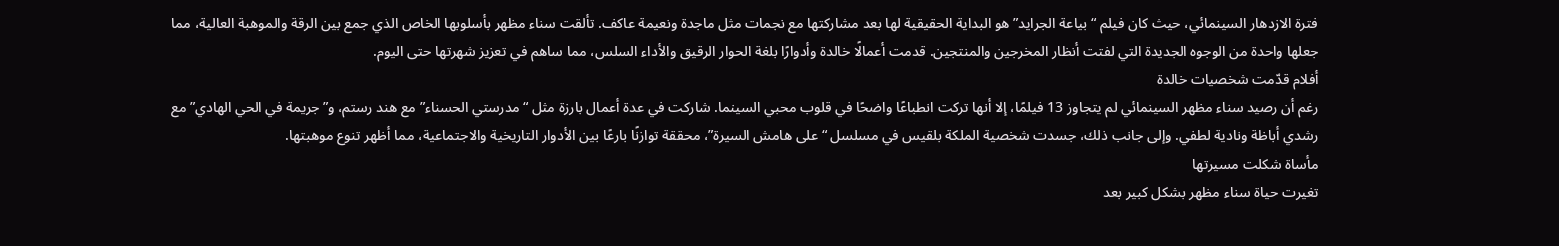فترة الازدهار السينمائي، حيث كان فيلم “بياعة الجرايد” هو البداية الحقيقية لها بعد مشاركتها مع نجمات مثل ماجدة ونعيمة عاكف. تألقت سناء مظهر بأسلوبها الخاص الذي جمع بين الرقة والموهبة العالية، مما جعلها واحدة من الوجوه الجديدة التي لفتت أنظار المخرجين والمنتجين. قدمت أعمالًا خالدة وأدوارًا بلغة الحوار الرقيق والأداء السلس، مما ساهم في تعزيز شهرتها حتى اليوم.
أفلام قدّمت شخصيات خالدة
رغم أن رصيد سناء مظهر السينمائي لم يتجاوز 13 فيلمًا، إلا أنها تركت انطباعًا واضحًا في قلوب محبي السينما. شاركت في عدة أعمال بارزة مثل “مدرستي الحسناء” مع هند رستم، و”جريمة في الحي الهادي” مع رشدي أباظة ونادية لطفي. وإلى جانب ذلك، جسدت شخصية الملكة بلقيس في مسلسل “على هامش السيرة”، محققة توازنًا بارعًا بين الأدوار التاريخية والاجتماعية، مما أظهر تنوع موهبتها.
مأساة شكلت مسيرتها
تغيرت حياة سناء مظهر بشكل كبير بعد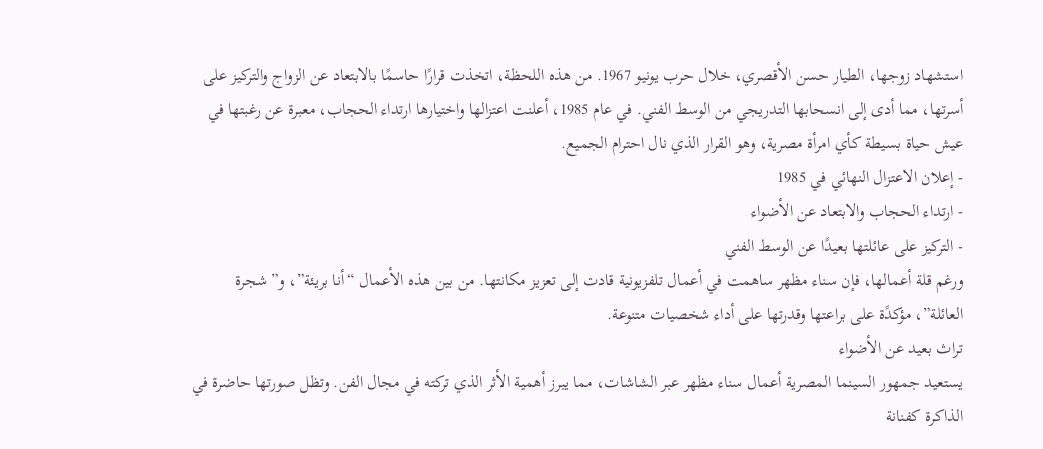استشهاد زوجها، الطيار حسن الأقصري، خلال حرب يونيو 1967. من هذه اللحظة، اتخذت قرارًا حاسمًا بالابتعاد عن الزواج والتركيز على أسرتها، مما أدى إلى انسحابها التدريجي من الوسط الفني. في عام 1985، أعلنت اعتزالها واختيارها ارتداء الحجاب، معبرة عن رغبتها في عيش حياة بسيطة كأي امرأة مصرية، وهو القرار الذي نال احترام الجميع.
- إعلان الاعتزال النهائي في 1985
- ارتداء الحجاب والابتعاد عن الأضواء
- التركيز على عائلتها بعيدًا عن الوسط الفني
ورغم قلة أعمالها، فإن سناء مظهر ساهمت في أعمال تلفزيونية قادت إلى تعزيز مكانتها. من بين هذه الأعمال “أنا بريئة”، و”شجرة العائلة”، مؤكدًة على براعتها وقدرتها على أداء شخصيات متنوعة.
تراث بعيد عن الأضواء
يستعيد جمهور السينما المصرية أعمال سناء مظهر عبر الشاشات، مما يبرز أهمية الأثر الذي تركته في مجال الفن. وتظل صورتها حاضرة في الذاكرة كفنانة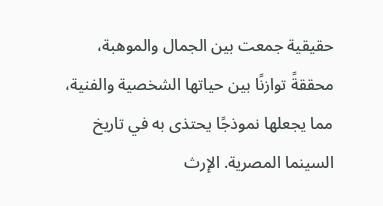حقيقية جمعت بين الجمال والموهبة، محققةً توازنًا بين حياتها الشخصية والفنية، مما يجعلها نموذجًا يحتذى به في تاريخ السينما المصرية. الإرث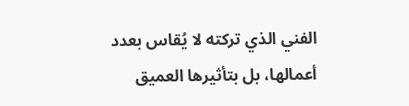الفني الذي تركته لا يُقاس بعدد أعمالها، بل بتأثيرها العميق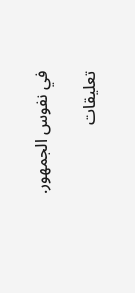في نفوس الجمهور.

تعليقات